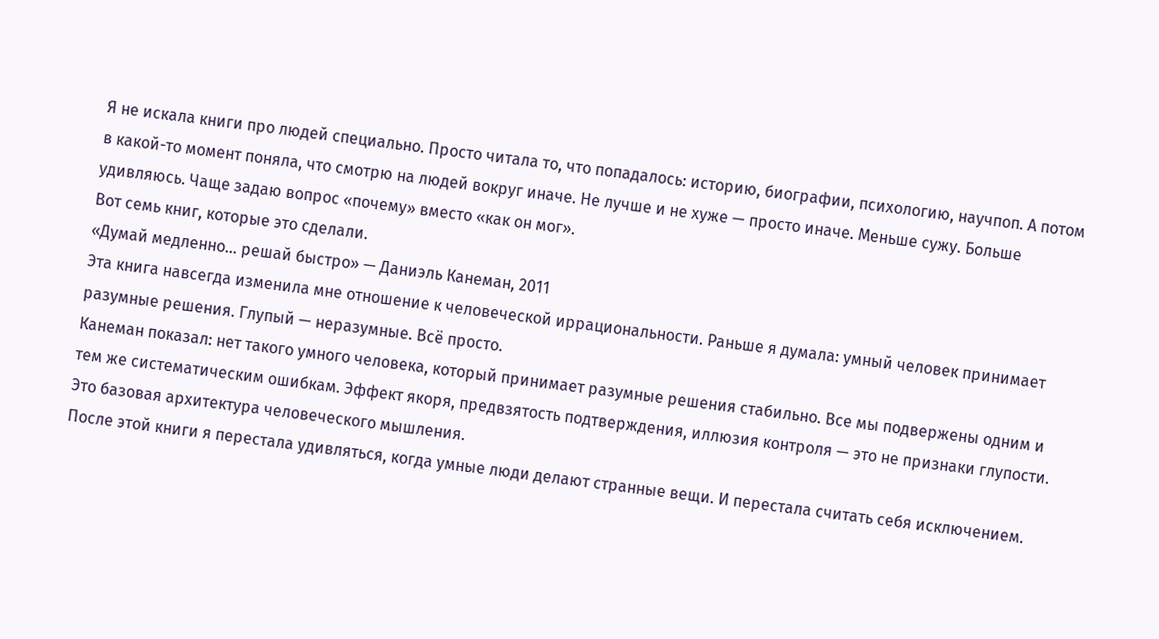Я не искала книги про людей специально. Просто читала то, что попадалось: историю, биографии, психологию, научпоп. А потом в какой-то момент поняла, что смотрю на людей вокруг иначе. Не лучше и не хуже — просто иначе. Меньше сужу. Больше удивляюсь. Чаще задаю вопрос «почему» вместо «как он мог».
Вот семь книг, которые это сделали.
«Думай медленно... решай быстро» — Даниэль Канеман, 2011
Эта книга навсегда изменила мне отношение к человеческой иррациональности. Раньше я думала: умный человек принимает разумные решения. Глупый — неразумные. Всё просто.
Канеман показал: нет такого умного человека, который принимает разумные решения стабильно. Все мы подвержены одним и тем же систематическим ошибкам. Эффект якоря, предвзятость подтверждения, иллюзия контроля — это не признаки глупости. Это базовая архитектура человеческого мышления.
После этой книги я перестала удивляться, когда умные люди делают странные вещи. И перестала считать себя исключением.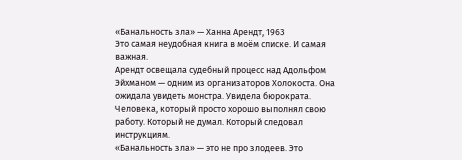«Банальность зла» — Ханна Арендт, 1963
Это самая неудобная книга в моём списке. И самая важная.
Арендт освещала судебный процесс над Адольфом Эйхманом — одним из организаторов Холокоста. Она ожидала увидеть монстра. Увидела бюрократа. Человека, который просто хорошо выполнял свою работу. Который не думал. Который следовал инструкциям.
«Банальность зла» — это не про злодеев. Это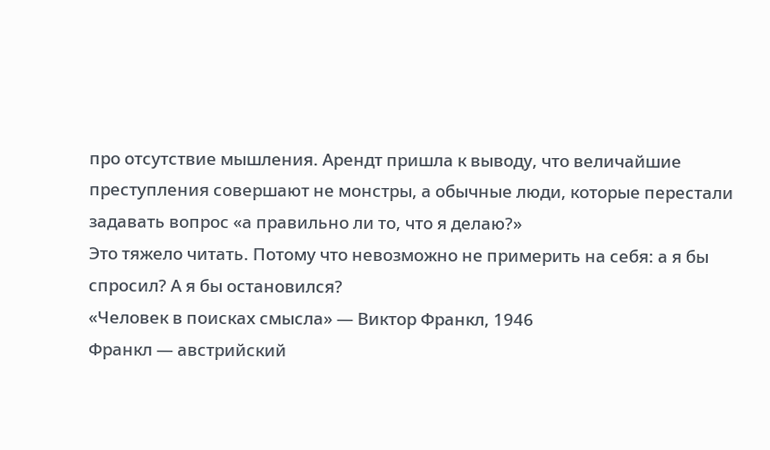про отсутствие мышления. Арендт пришла к выводу, что величайшие преступления совершают не монстры, а обычные люди, которые перестали задавать вопрос «а правильно ли то, что я делаю?»
Это тяжело читать. Потому что невозможно не примерить на себя: а я бы спросил? А я бы остановился?
«Человек в поисках смысла» — Виктор Франкл, 1946
Франкл — австрийский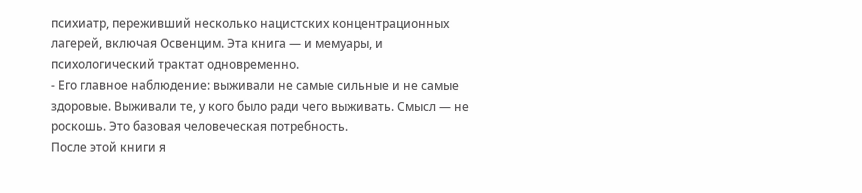психиатр, переживший несколько нацистских концентрационных лагерей, включая Освенцим. Эта книга — и мемуары, и психологический трактат одновременно.
- Его главное наблюдение: выживали не самые сильные и не самые здоровые. Выживали те, у кого было ради чего выживать. Смысл — не роскошь. Это базовая человеческая потребность.
После этой книги я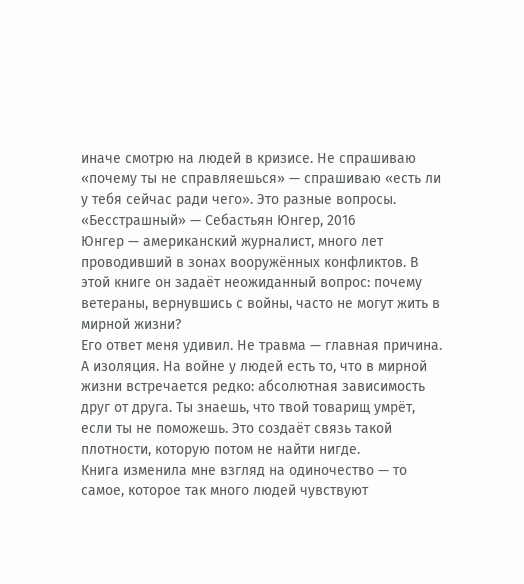иначе смотрю на людей в кризисе. Не спрашиваю «почему ты не справляешься» — спрашиваю «есть ли у тебя сейчас ради чего». Это разные вопросы.
«Бесстрашный» — Себастьян Юнгер, 2016
Юнгер — американский журналист, много лет проводивший в зонах вооружённых конфликтов. В этой книге он задаёт неожиданный вопрос: почему ветераны, вернувшись с войны, часто не могут жить в мирной жизни?
Его ответ меня удивил. Не травма — главная причина. А изоляция. На войне у людей есть то, что в мирной жизни встречается редко: абсолютная зависимость друг от друга. Ты знаешь, что твой товарищ умрёт, если ты не поможешь. Это создаёт связь такой плотности, которую потом не найти нигде.
Книга изменила мне взгляд на одиночество — то самое, которое так много людей чувствуют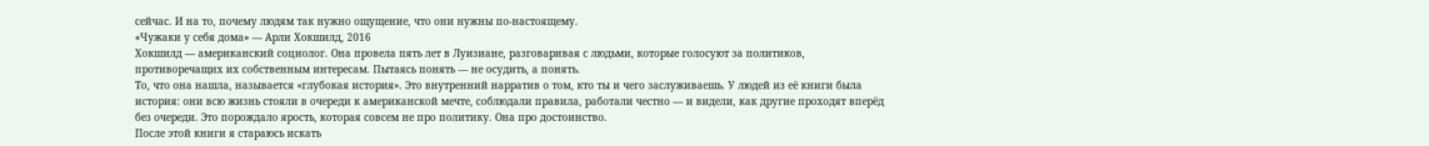сейчас. И на то, почему людям так нужно ощущение, что они нужны по-настоящему.
«Чужаки у себя дома» — Арли Хокшилд, 2016
Хокшилд — американский социолог. Она провела пять лет в Луизиане, разговаривая с людьми, которые голосуют за политиков, противоречащих их собственным интересам. Пытаясь понять — не осудить, а понять.
То, что она нашла, называется «глубокая история». Это внутренний нарратив о том, кто ты и чего заслуживаешь. У людей из её книги была история: они всю жизнь стояли в очереди к американской мечте, соблюдали правила, работали честно — и видели, как другие проходят вперёд без очереди. Это порождало ярость, которая совсем не про политику. Она про достоинство.
После этой книги я стараюсь искать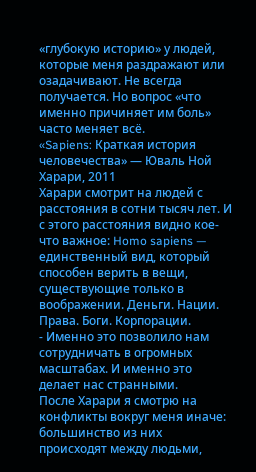«глубокую историю» у людей, которые меня раздражают или озадачивают. Не всегда получается. Но вопрос «что именно причиняет им боль» часто меняет всё.
«Sapiens: Краткая история человечества» — Юваль Ной Харари, 2011
Харари смотрит на людей с расстояния в сотни тысяч лет. И с этого расстояния видно кое-что важное: Homo sapiens — единственный вид, который способен верить в вещи, существующие только в воображении. Деньги. Нации. Права. Боги. Корпорации.
- Именно это позволило нам сотрудничать в огромных масштабах. И именно это делает нас странными.
После Харари я смотрю на конфликты вокруг меня иначе: большинство из них происходят между людьми,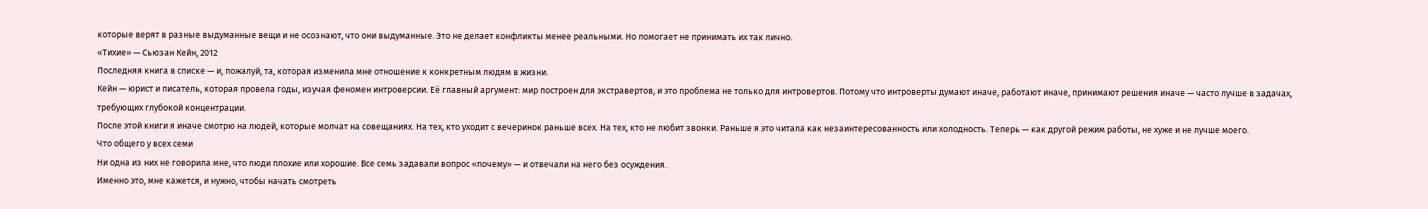которые верят в разные выдуманные вещи и не осознают, что они выдуманные. Это не делает конфликты менее реальными. Но помогает не принимать их так лично.
«Тихие» — Сьюзан Кейн, 2012
Последняя книга в списке — и, пожалуй, та, которая изменила мне отношение к конкретным людям в жизни.
Кейн — юрист и писатель, которая провела годы, изучая феномен интроверсии. Её главный аргумент: мир построен для экстравертов, и это проблема не только для интровертов. Потому что интроверты думают иначе, работают иначе, принимают решения иначе — часто лучше в задачах, требующих глубокой концентрации.
После этой книги я иначе смотрю на людей, которые молчат на совещаниях. На тех, кто уходит с вечеринок раньше всех. На тех, кто не любит звонки. Раньше я это читала как незаинтересованность или холодность. Теперь — как другой режим работы, не хуже и не лучше моего.
Что общего у всех семи
Ни одна из них не говорила мне, что люди плохие или хорошие. Все семь задавали вопрос «почему» — и отвечали на него без осуждения.
Именно это, мне кажется, и нужно, чтобы начать смотреть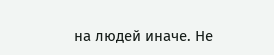на людей иначе. Не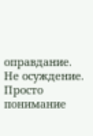оправдание. Не осуждение. Просто понимание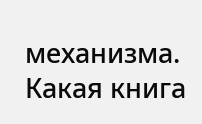механизма.
Какая книга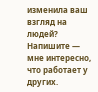изменила ваш взгляд на людей? Напишите — мне интересно, что работает у других.